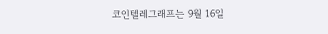코인텔레그래프는 9월 16일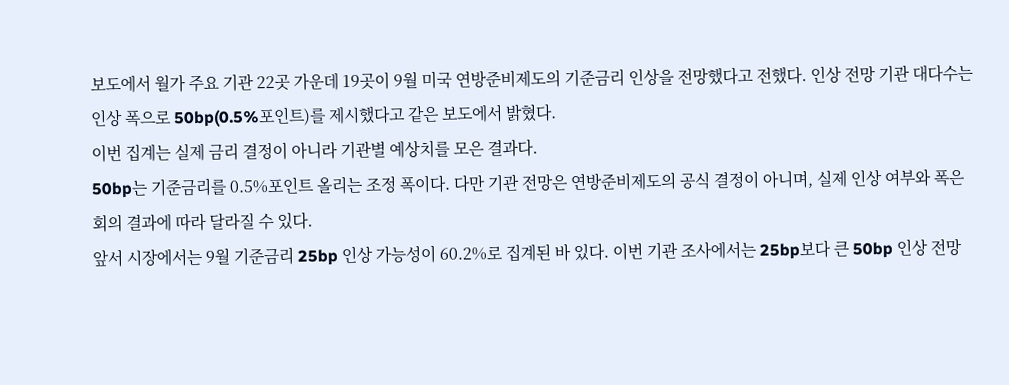보도에서 월가 주요 기관 22곳 가운데 19곳이 9월 미국 연방준비제도의 기준금리 인상을 전망했다고 전했다. 인상 전망 기관 대다수는 인상 폭으로 50bp(0.5%포인트)를 제시했다고 같은 보도에서 밝혔다.
이번 집계는 실제 금리 결정이 아니라 기관별 예상치를 모은 결과다.
50bp는 기준금리를 0.5%포인트 올리는 조정 폭이다. 다만 기관 전망은 연방준비제도의 공식 결정이 아니며, 실제 인상 여부와 폭은 회의 결과에 따라 달라질 수 있다.
앞서 시장에서는 9월 기준금리 25bp 인상 가능성이 60.2%로 집계된 바 있다. 이번 기관 조사에서는 25bp보다 큰 50bp 인상 전망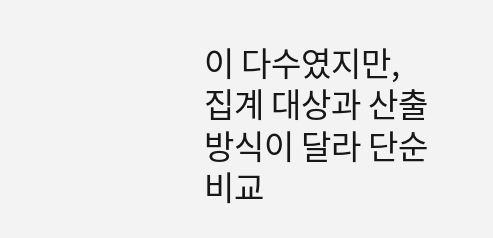이 다수였지만, 집계 대상과 산출 방식이 달라 단순 비교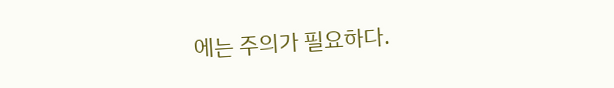에는 주의가 필요하다.